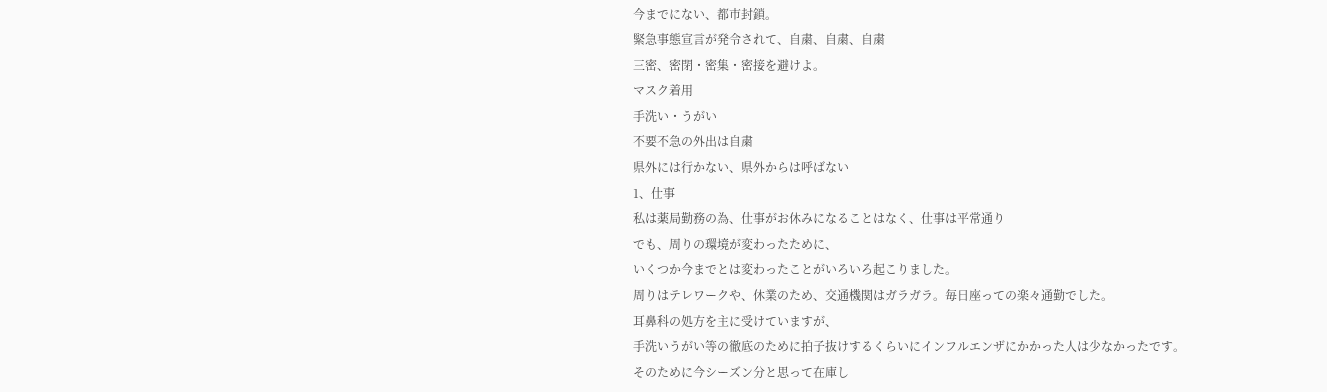今までにない、都市封鎖。
緊急事態宣言が発令されて、自粛、自粛、自粛
三密、密閉・密集・密接を避けよ。
マスク着用
手洗い・うがい
不要不急の外出は自粛
県外には行かない、県外からは呼ばない
1、仕事
私は薬局勤務の為、仕事がお休みになることはなく、仕事は平常通り
でも、周りの環境が変わったために、
いくつか今までとは変わったことがいろいろ起こりました。
周りはテレワークや、休業のため、交通機関はガラガラ。毎日座っての楽々通勤でした。
耳鼻科の処方を主に受けていますが、
手洗いうがい等の徹底のために拍子抜けするくらいにインフルエンザにかかった人は少なかったです。
そのために今シーズン分と思って在庫し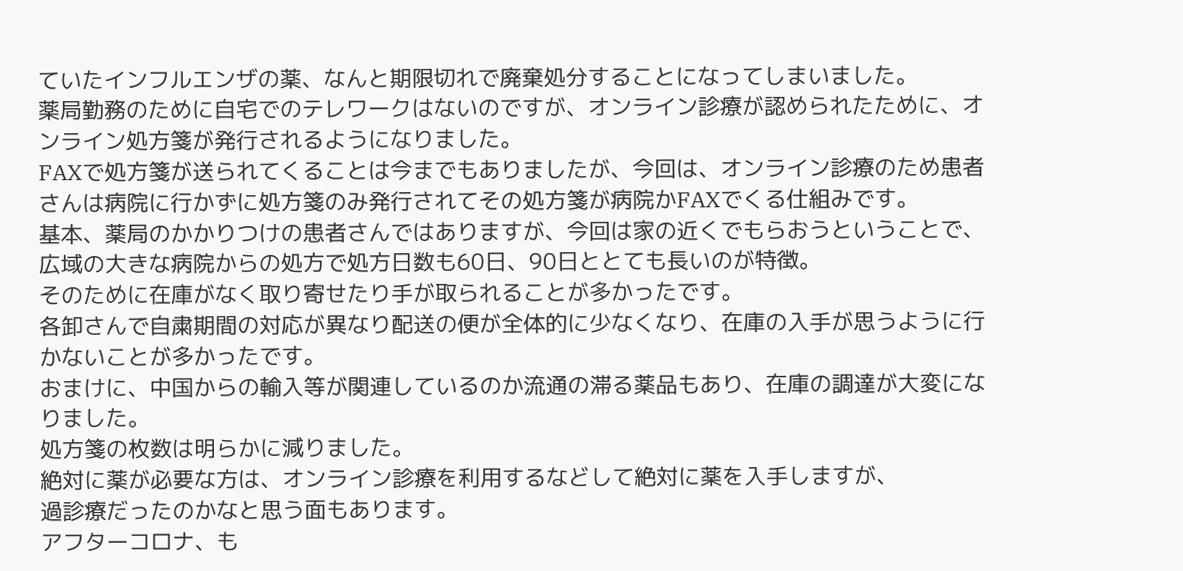ていたインフルエンザの薬、なんと期限切れで廃棄処分することになってしまいました。
薬局勤務のために自宅でのテレワークはないのですが、オンライン診療が認められたために、オンライン処方箋が発行されるようになりました。
FAXで処方箋が送られてくることは今までもありましたが、今回は、オンライン診療のため患者さんは病院に行かずに処方箋のみ発行されてその処方箋が病院かFAXでくる仕組みです。
基本、薬局のかかりつけの患者さんではありますが、今回は家の近くでもらおうということで、広域の大きな病院からの処方で処方日数も60日、90日ととても長いのが特徴。
そのために在庫がなく取り寄せたり手が取られることが多かったです。
各卸さんで自粛期間の対応が異なり配送の便が全体的に少なくなり、在庫の入手が思うように行かないことが多かったです。
おまけに、中国からの輸入等が関連しているのか流通の滞る薬品もあり、在庫の調達が大変になりました。
処方箋の枚数は明らかに減りました。
絶対に薬が必要な方は、オンライン診療を利用するなどして絶対に薬を入手しますが、
過診療だったのかなと思う面もあります。
アフターコロナ、も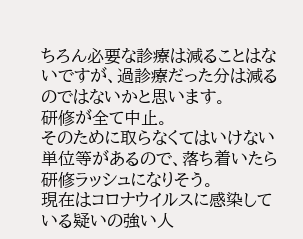ちろん必要な診療は減ることはないですが、過診療だった分は減るのではないかと思います。
研修が全て中止。
そのために取らなくてはいけない単位等があるので、落ち着いたら研修ラッシュになりそう。
現在はコロナウイルスに感染している疑いの強い人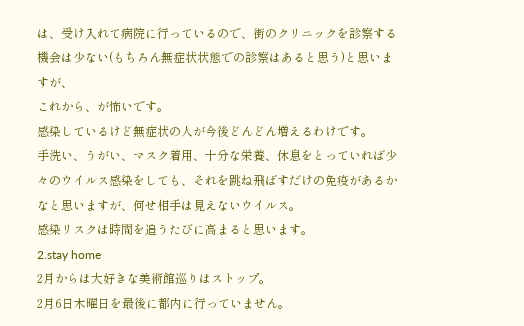は、受け入れて病院に行っているので、街のクリニックを診察する機会は少ない(もちろん無症状状態での診察はあると思う)と思いますが、
これから、が怖いです。
感染しているけど無症状の人が今後どんどん増えるわけです。
手洗い、うがい、マスク着用、十分な栄養、休息をとっていれば少々のウイルス感染をしても、それを跳ね飛ばすだけの免疫があるかなと思いますが、何せ相手は見えないウイルス。
感染リスクは時間を追うたびに高まると思います。
2.stay home
2月からは大好きな美術館巡りはストップ。
2月6日木曜日を最後に都内に行っていません。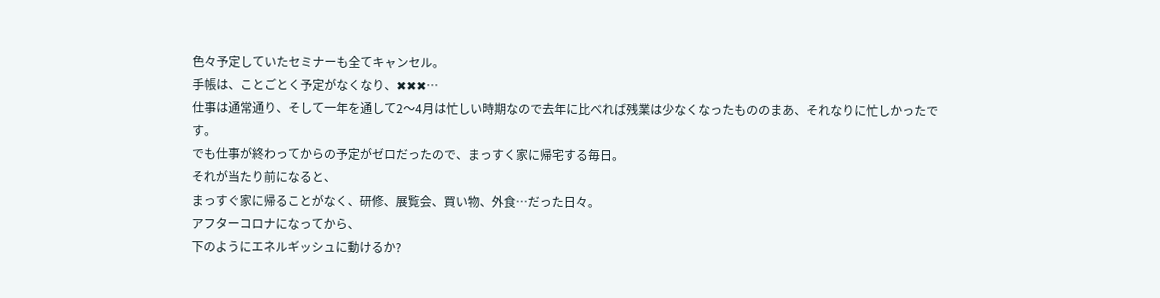色々予定していたセミナーも全てキャンセル。
手帳は、ことごとく予定がなくなり、✖✖✖…
仕事は通常通り、そして一年を通して2〜4月は忙しい時期なので去年に比べれば残業は少なくなったもののまあ、それなりに忙しかったです。
でも仕事が終わってからの予定がゼロだったので、まっすく家に帰宅する毎日。
それが当たり前になると、
まっすぐ家に帰ることがなく、研修、展覧会、買い物、外食…だった日々。
アフターコロナになってから、
下のようにエネルギッシュに動けるか?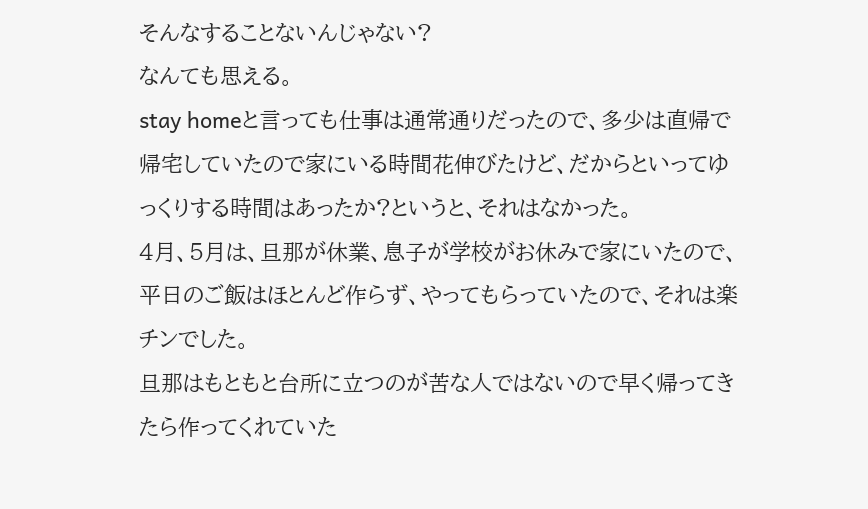そんなすることないんじゃない?
なんても思える。
stay homeと言っても仕事は通常通りだったので、多少は直帰で帰宅していたので家にいる時間花伸びたけど、だからといってゆっくりする時間はあったか?というと、それはなかった。
4月、5月は、旦那が休業、息子が学校がお休みで家にいたので、平日のご飯はほとんど作らず、やってもらっていたので、それは楽チンでした。
旦那はもともと台所に立つのが苦な人ではないので早く帰ってきたら作ってくれていた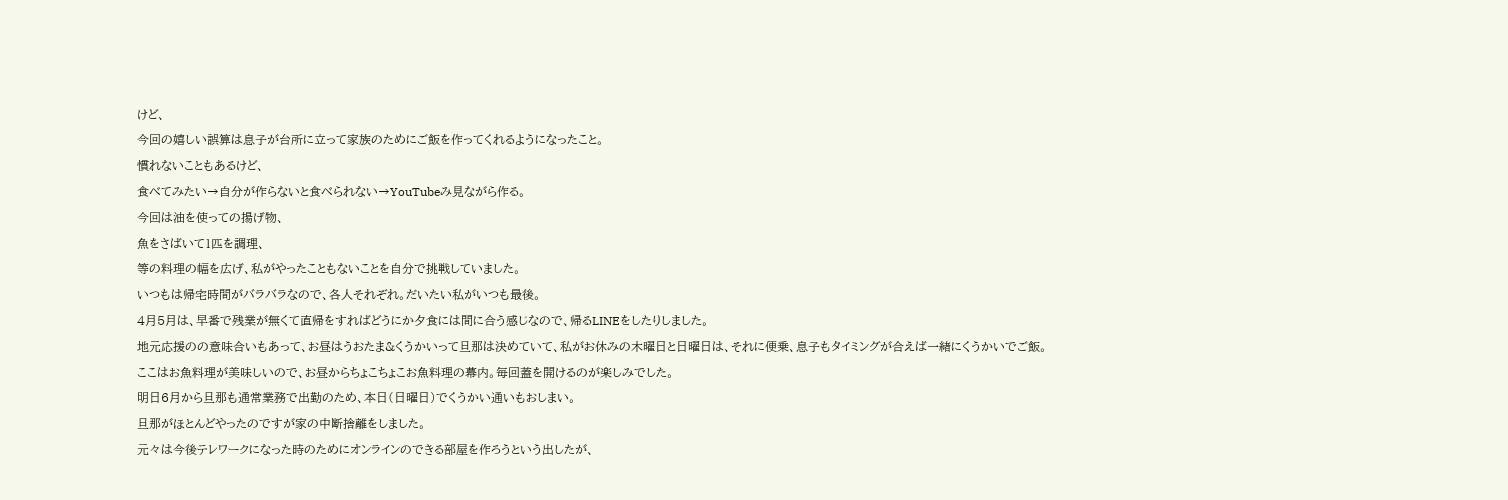けど、
今回の嬉しい誤算は息子が台所に立って家族のためにご飯を作ってくれるようになったこと。
慣れないこともあるけど、
食べてみたい→自分が作らないと食べられない→YouTubeみ見ながら作る。
今回は油を使っての揚げ物、
魚をさばいて1匹を調理、
等の料理の幅を広げ、私がやったこともないことを自分で挑戦していました。
いつもは帰宅時間がバラバラなので、各人それぞれ。だいたい私がいつも最後。
4月5月は、早番で残業が無くて直帰をすればどうにか夕食には間に合う感じなので、帰るLINEをしたりしました。
地元応援のの意味合いもあって、お昼はうおたま&くうかいって旦那は決めていて、私がお休みの木曜日と日曜日は、それに便乗、息子もタイミングが合えば一緒にくうかいでご飯。
ここはお魚料理が美味しいので、お昼からちょこちょこお魚料理の幕内。毎回蓋を開けるのが楽しみでした。
明日6月から旦那も通常業務で出勤のため、本日(日曜日)でくうかい通いもおしまい。
旦那がほとんどやったのですが家の中断捨離をしました。
元々は今後テレワークになった時のためにオンラインのできる部屋を作ろうという出したが、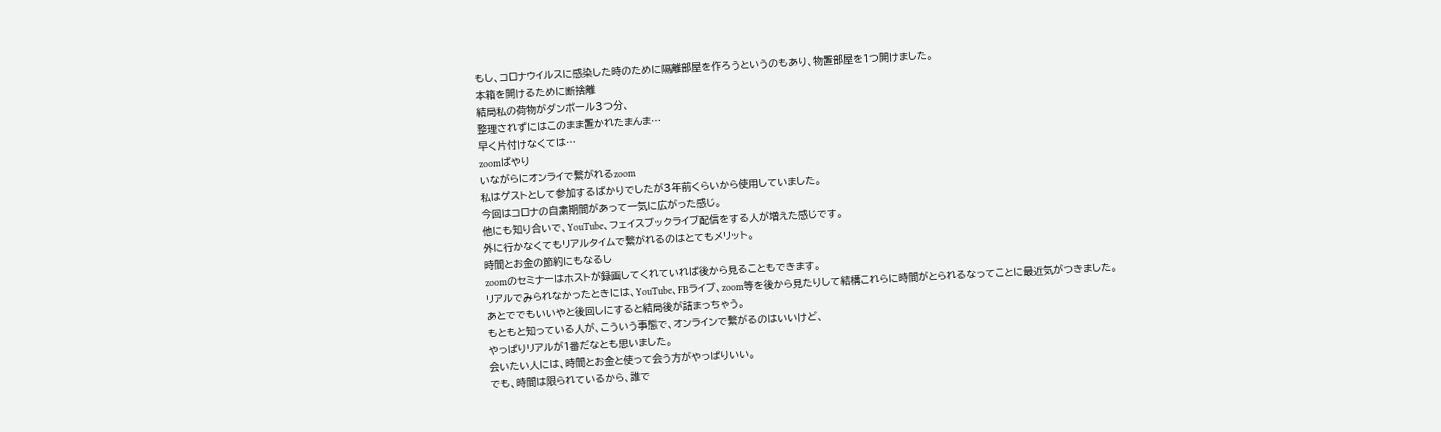もし、コロナウイルスに感染した時のために隔離部屋を作ろうというのもあり、物置部屋を1つ開けました。
本箱を開けるために断捨離
結局私の荷物がダンボール3つ分、
整理されずにはこのまま置かれたまんま…
早く片付けなくては…
zoomばやり
いながらにオンライで繋がれるzoom
私はゲストとして参加するばかりでしたが3年前くらいから使用していました。
今回はコロナの自粛期間があって一気に広がった感じ。
他にも知り合いで、YouTube、フェイスブックライブ配信をする人が増えた感じです。
外に行かなくてもリアルタイムで繋がれるのはとてもメリット。
時間とお金の節約にもなるし
zoomのセミナーはホストが録画してくれていれば後から見ることもできます。
リアルでみられなかったときには、YouTube、FBライブ、zoom等を後から見たりして結構これらに時間がとられるなってことに最近気がつきました。
あとででもいいやと後回しにすると結局後が詰まっちゃう。
もともと知っている人が、こういう事態で、オンラインで繋がるのはいいけど、
やっぱりリアルが1番だなとも思いました。
会いたい人には、時間とお金と使って会う方がやっぱりいい。
でも、時間は限られているから、誰で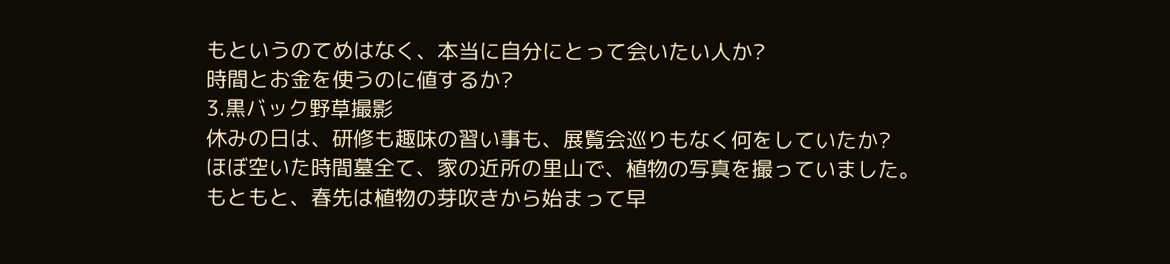もというのてめはなく、本当に自分にとって会いたい人か?
時間とお金を使うのに値するか?
3.黒バック野草撮影
休みの日は、研修も趣味の習い事も、展覧会巡りもなく何をしていたか?
ほぼ空いた時間墓全て、家の近所の里山で、植物の写真を撮っていました。
もともと、春先は植物の芽吹きから始まって早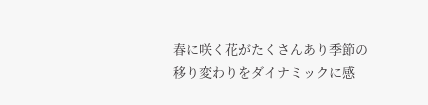春に咲く花がたくさんあり季節の移り変わりをダイナミックに感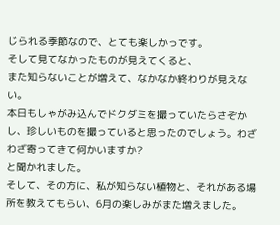じられる季節なので、とても楽しかっです。
そして見てなかったものが見えてくると、
また知らないことが増えて、なかなか終わりが見えない。
本日もしゃがみ込んでドクダミを撮っていたらさぞかし、珍しいものを撮っていると思ったのでしょう。わざわざ寄ってきて何かいますか?
と聞かれました。
そして、その方に、私が知らない植物と、それがある場所を教えてもらい、6月の楽しみがまた増えました。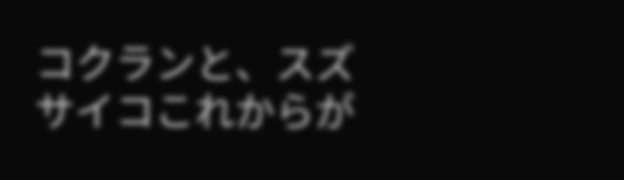コクランと、スズサイコこれからが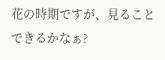花の時期ですが、見ることできるかなぁ?